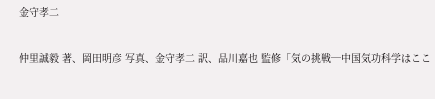金守孝二

仲里誠毅 著、岡田明彦 写真、金守孝二 訳、品川嘉也 監修「気の挑戦─中国気功科学はここ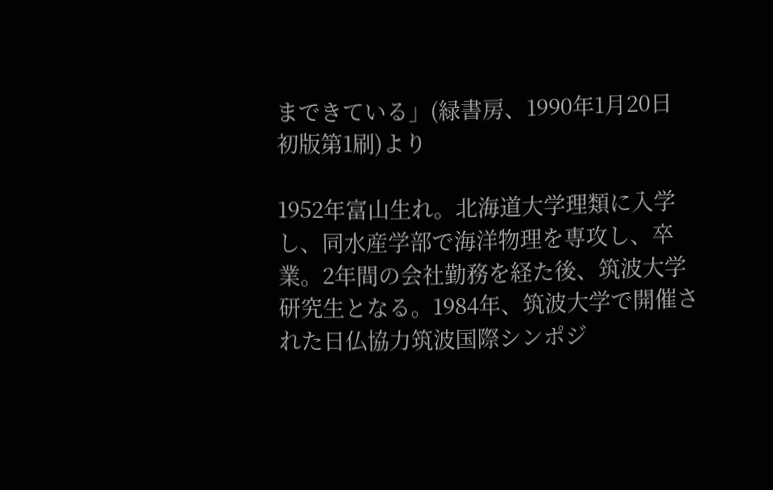まできている」(緑書房、1990年1月20日 初版第1刷)より

1952年富山生れ。北海道大学理類に入学し、同水産学部で海洋物理を専攻し、卒業。2年間の会社勤務を経た後、筑波大学研究生となる。1984年、筑波大学で開催された日仏協力筑波国際シンポジ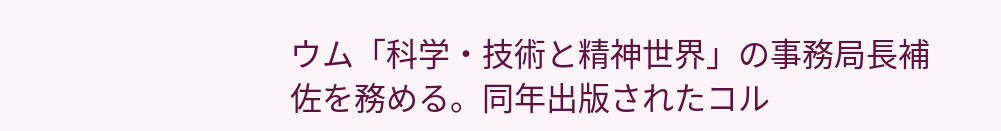ウム「科学・技術と精神世界」の事務局長補佐を務める。同年出版されたコル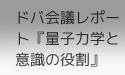ドバ会議レポート『量子力学と意識の役割』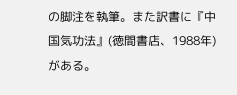の脚注を執筆。また訳書に『中国気功法』(徳間書店、1988年)がある。